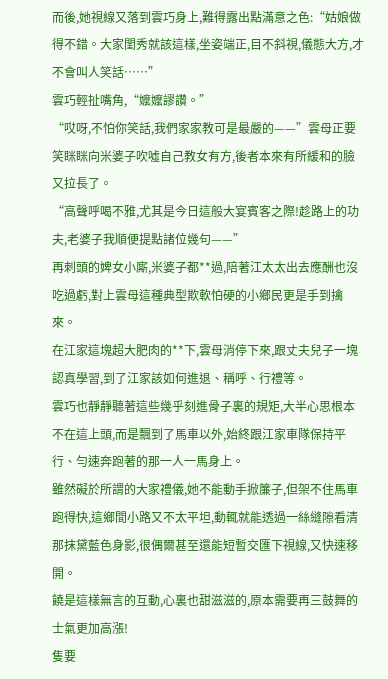而後,她視線又落到雲巧身上,難得露出點滿意之色:“姑娘做得不錯。大家閨秀就該這樣,坐姿端正,目不斜視,儀態大方,才不會叫人笑話……”
雲巧輕扯嘴角,“嬤嬤謬讚。”
“哎呀,不怕你笑話,我們家家教可是最嚴的——”雲母正要笑眯眯向米婆子吹噓自己教女有方,後者本來有所緩和的臉又拉長了。
“高聲呼喝不雅,尤其是今日這般大宴賓客之際!趁路上的功夫,老婆子我順便提點諸位幾句——”
再刺頭的婢女小廝,米婆子都**過,陪著江太太出去應酬也沒吃過虧,對上雲母這種典型欺軟怕硬的小鄉民更是手到擒來。
在江家這塊超大肥肉的**下,雲母消停下來,跟丈夫兒子一塊認真學習,到了江家該如何進退、稱呼、行禮等。
雲巧也靜靜聽著這些幾乎刻進骨子裏的規矩,大半心思根本不在這上頭,而是飄到了馬車以外,始終跟江家車隊保持平行、勻速奔跑著的那一人一馬身上。
雖然礙於所謂的大家禮儀,她不能動手掀簾子,但架不住馬車跑得快,這鄉間小路又不太平坦,動輒就能透過一絲縫隙看清那抹黛藍色身影,很偶爾甚至還能短暫交匯下視線,又快速移開。
饒是這樣無言的互動,心裏也甜滋滋的,原本需要再三鼓舞的士氣更加高漲!
隻要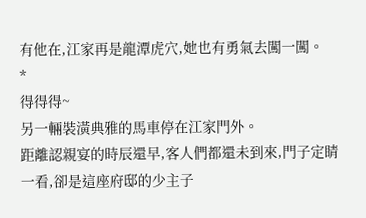有他在,江家再是龍潭虎穴,她也有勇氣去闖一闖。
*
得得得~
另一輛裝潢典雅的馬車停在江家門外。
距離認親宴的時辰還早,客人們都還未到來,門子定睛一看,卻是這座府邸的少主子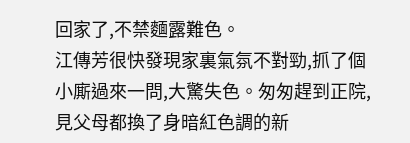回家了,不禁麵露難色。
江傳芳很快發現家裏氣氛不對勁,抓了個小廝過來一問,大驚失色。匆匆趕到正院,見父母都換了身暗紅色調的新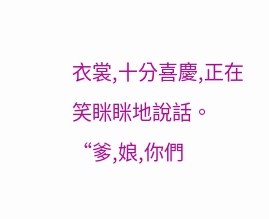衣裳,十分喜慶,正在笑眯眯地說話。
“爹,娘,你們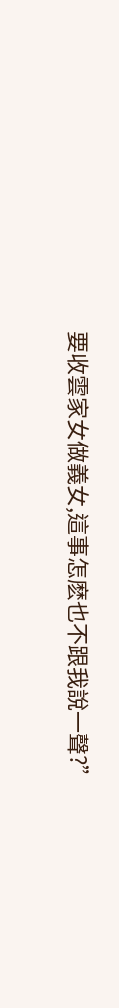要收雲家女做義女,這事怎麽也不跟我說一聲?”